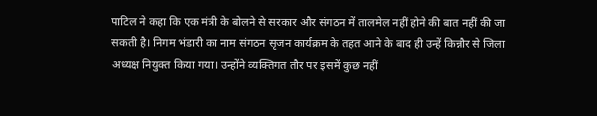पाटिल ने कहा कि एक मंत्री के बोलने से सरकार और संगठन में तालमेल नहीं होने की बात नहीं की जा सकती है। निगम भंडारी का नाम संगठन सृजन कार्यक्रम के तहत आने के बाद ही उन्हें किन्नौर से जिला अध्यक्ष नियुक्त किया गया। उन्होंने व्यक्तिगत तौर पर इसमें कुछ नहीं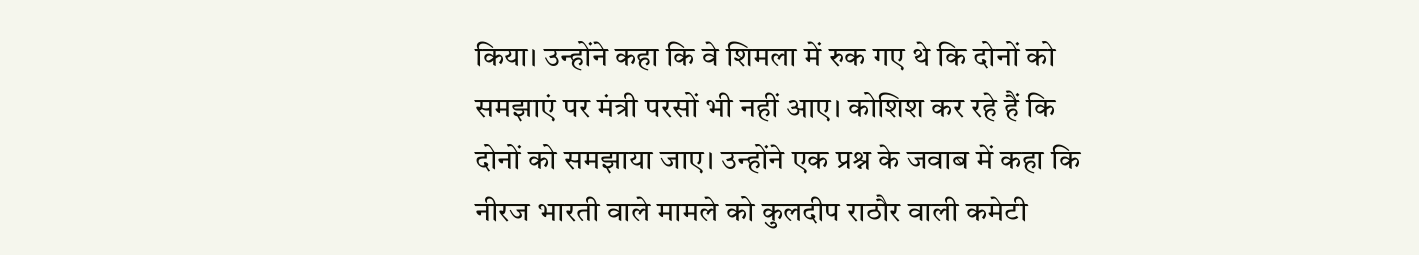किया। उन्होंने कहा कि वे शिमला में रुक गए थे कि दोनों को समझाएं पर मंत्री परसों भी नहीं आए। कोशिश कर रहे हैं कि दोनों को समझाया जाए। उन्होंने एक प्रश्न के जवाब में कहा कि नीरज भारती वाले मामले को कुलदीप राठौर वाली कमेटी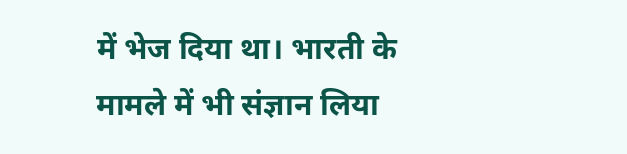में भेज दिया था। भारती के मामले में भी संज्ञान लिया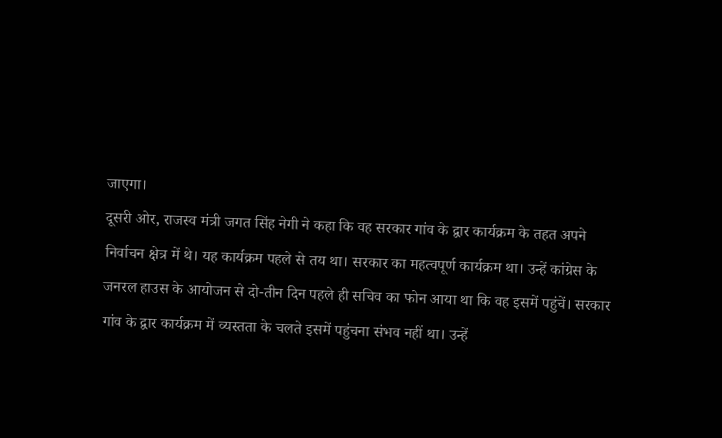जाएगा।
दूसरी ओर, राजस्व मंत्री जगत सिंह नेगी ने कहा कि वह सरकार गांव के द्वार कार्यक्रम के तहत अपने निर्वाचन क्षेत्र में थे। यह कार्यक्रम पहले से तय था। सरकार का महत्वपूर्ण कार्यक्रम था। उन्हें कांग्रेस के जनरल हाउस के आयोजन से दो-तीन दिन पहले ही सचिव का फोन आया था कि वह इसमें पहुंचें। सरकार गांव के द्वार कार्यक्रम में व्यस्तता के चलते इसमें पहुंचना संभव नहीं था। उन्हें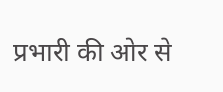प्रभारी की ओर से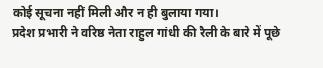कोई सूचना नहीं मिली और न ही बुलाया गया।
प्रदेश प्रभारी ने वरिष्ठ नेता राहुल गांधी की रैली के बारे में पूछे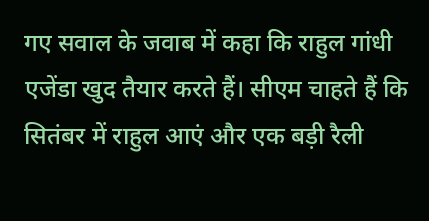गए सवाल के जवाब में कहा कि राहुल गांधी एजेंडा खुद तैयार करते हैं। सीएम चाहते हैं कि सितंबर में राहुल आएं और एक बड़ी रैली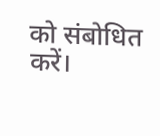को संबोधित करें।